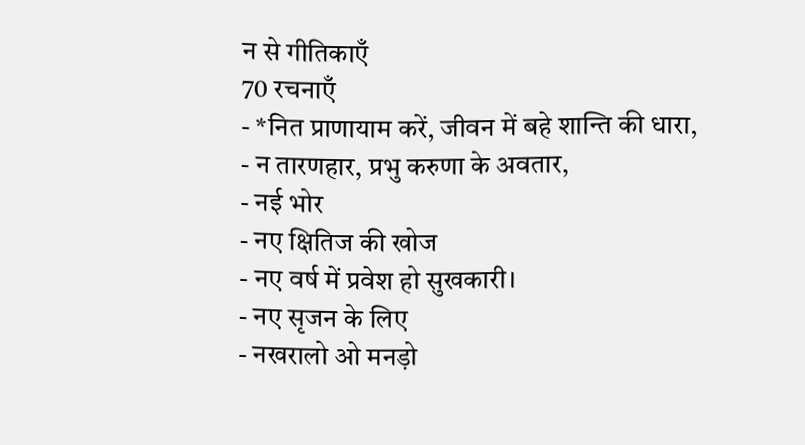न से गीतिकाएँ
70 रचनाएँ
- *नित प्राणायाम करें, जीवन में बहे शान्ति की धारा,
- न तारणहार, प्रभु करुणा के अवतार,
- नई भोर
- नए क्षितिज की खोज
- नए वर्ष में प्रवेश हो सुखकारी।
- नए सृजन के लिए
- नखरालो ओ मनड़ो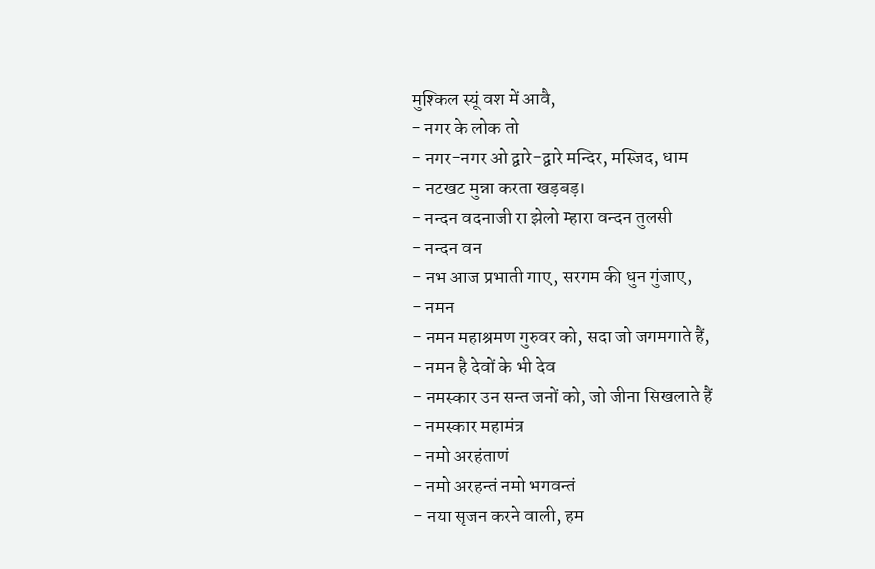मुश्किल स्यूं वश में आवै,
- नगर के लोक तो
- नगर-नगर ओ द्वारे-द्वारे मन्दिर, मस्जिद, धाम
- नटखट मुन्ना करता खड़बड़।
- नन्दन वदनाजी रा झेलो म्हारा वन्दन तुलसी
- नन्दन वन
- नभ आज प्रभाती गाए, सरगम की धुन गुंजाए,
- नमन
- नमन महाश्रमण गुरुवर को, सदा जो जगमगाते हैं,
- नमन है देवों के भी देव
- नमस्कार उन सन्त जनों को, जो जीना सिखलाते हैं
- नमस्कार महामंत्र
- नमो अरहंताणं
- नमो अरहन्तं नमो भगवन्तं
- नया सृजन करने वाली, हम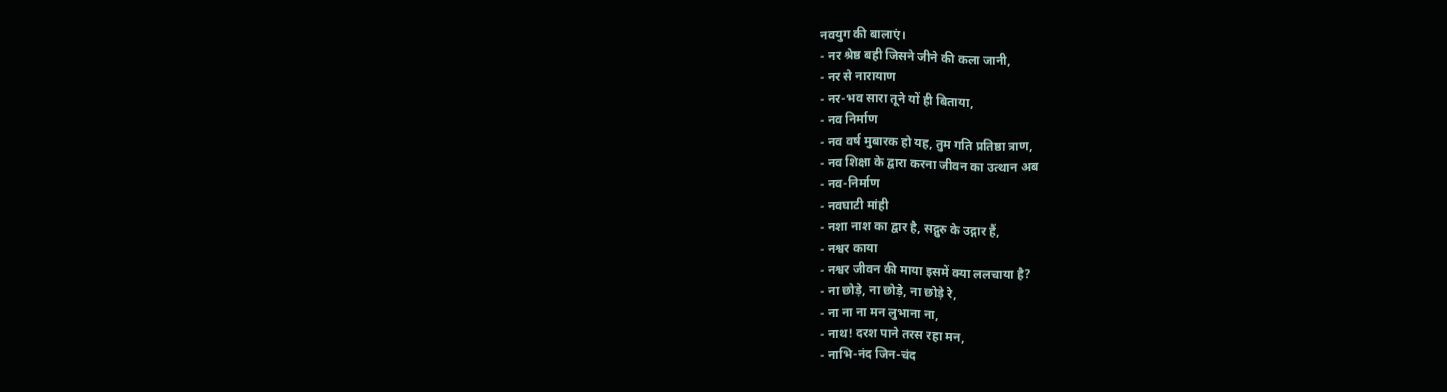नवयुग की बालाएं।
- नर श्रेष्ठ बही जिसने जीने की कला जानी,
- नर से नारायाण
- नर-भव सारा तूने यों ही बिताया,
- नव निर्माण
- नव वर्ष मुबारक हो यह, तुम गति प्रतिष्ठा त्राण,
- नव शिक्षा के द्वारा करना जीवन का उत्थान अब
- नव-निर्माण
- नवघाटी मांही
- नशा नाश का द्वार है, सद्गुरु के उद्गार हैं,
- नश्वर काया
- नश्वर जीवन की माया इसमें क्या ललचाया है?
- ना छोड़े, ना छोड़े, ना छोड़े रे,
- ना ना ना मन लुभाना ना,
- नाथ! दरश पाने तरस रहा मन,
- नाभि-नंद जिन-चंद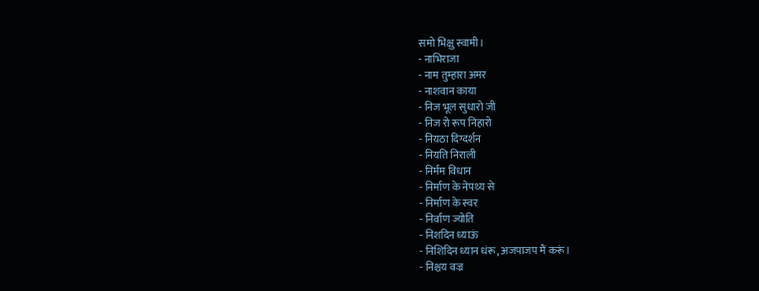समो भिक्षु स्वामी।
- नाभिराजा
- नाम तुम्हारा अमर
- नाशवान काया
- निज भूल सुधारो जी
- निज रो रूप निहारो
- नियठा दिग्दर्शन
- नियति निराली
- निर्मम विधान
- निर्माण के नेपथ्य से
- निर्माण के स्वर
- निर्वाण ज्योति
- निशदिन ध्याऊं
- निशिदिन ध्यान धंरू, अजपाजप मैं करूं।
- निश्चय वज्र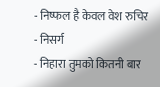- निष्फल है केवल वेश रुचिर
- निसर्ग
- निहारा तुमको कितनी बार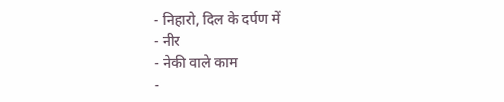- निहारो, दिल के दर्पण में
- नीर
- नेकी वाले काम
-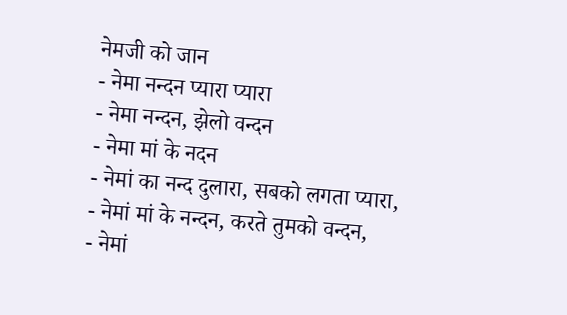नेमजी को जान
- नेमा नन्दन प्यारा प्यारा
- नेमा नन्दन, झेलो वन्दन
- नेमा मां के नदन
- नेमां का नन्द दुलारा, सबको लगता प्यारा,
- नेमां मां के नन्दन, करते तुमको वन्दन,
- नेमां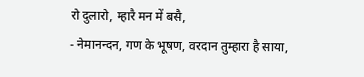रो दुलारो, म्हारै मन में बसै,
- नेमानन्दन, गण के भूषण, वरदान तुम्हारा है साया,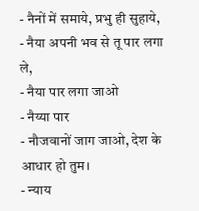- नैनों में समाये, प्रभु ही सुहाये,
- नैया अपनी भव से तू पार लगा ले,
- नैया पार लगा जाओ
- नैय्या पार
- नौजवानों जाग जाओ, देश के आधार हो तुम।
- न्याय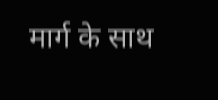मार्ग के साथ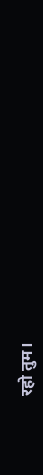रहो तुम।